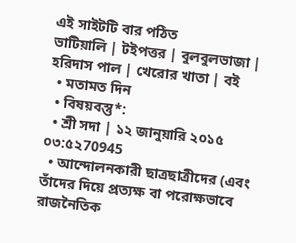এই সাইটটি বার পঠিত
ভাটিয়ালি | টইপত্তর | বুলবুলভাজা | হরিদাস পাল | খেরোর খাতা | বই
  • মতামত দিন
  • বিষয়বস্তু*:
  • শ্রী সদা | ১২ জানুয়ারি ২০১৫ ০৩:৫২70945
  • আন্দোলনকারী ছাত্রছাত্রীদের (এবং তাঁদের দিয়ে প্রত্যক্ষ বা পরোক্ষভাবে রাজনৈতিক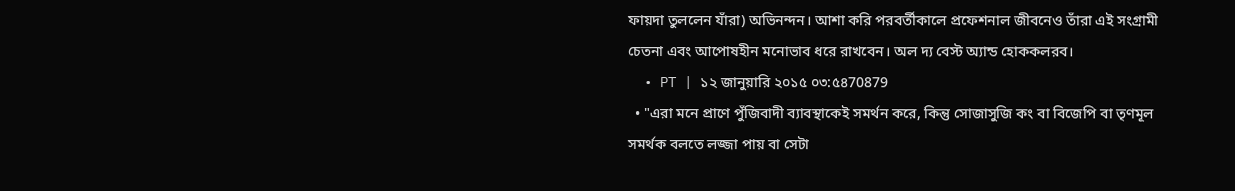ফায়দা তুললেন যাঁরা) অভিনন্দন। আশা করি পরবর্তীকালে প্রফেশনাল জীবনেও তাঁরা এই সংগ্রামী চেতনা এবং আপোষহীন মনোভাব ধরে রাখবেন। অল দ্য বেস্ট অ্যান্ড হোককলরব।
  • PT | ১২ জানুয়ারি ২০১৫ ০৩:৫৪70879
  • "এরা মনে প্রাণে পুঁজিবাদী ব্যাবস্থাকেই সমর্থন করে, কিন্তু সোজাসুজি কং বা বিজেপি বা তৃণমূল সমর্থক বলতে লজ্জা পায় বা সেটা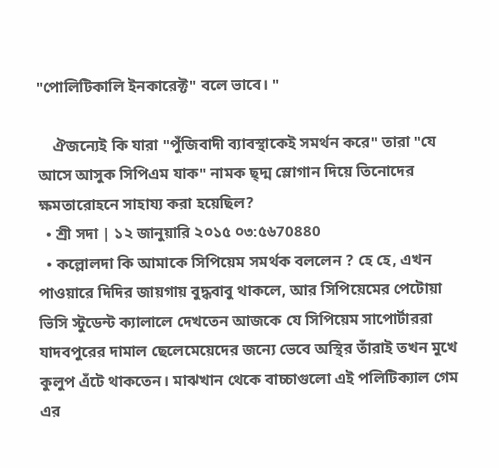"পোলিটিকালি ইনকারেক্ট" বলে ভাবে। "

    ঐজন্যেই কি যারা "পুঁজিবাদী ব্যাবস্থাকেই সমর্থন করে" তারা "যে আসে আসুক সিপিএম যাক" নামক ছ্দ্ম স্লোগান দিয়ে তিনোদের ক্ষমতারোহনে সাহায্য করা হয়েছিল?
  • শ্রী সদা | ১২ জানুয়ারি ২০১৫ ০৩:৫৬70880
  • কল্লোলদা কি আমাকে সিপিয়েম সমর্থক বললেন ? হে হে, এখন পাওয়ারে দিদির জায়গায় বুদ্ধবাবু থাকলে, আর সিপিয়েমের পেটোয়া ভিসি স্টুডেন্ট ক্যালালে দেখতেন আজকে যে সিপিয়েম সাপোর্টাররা যাদবপুরের দামাল ছেলেমেয়েদের জন্যে ভেবে অস্থির তাঁরাই তখন মুখে কুলুপ এঁটে থাকতেন। মাঝখান থেকে বাচ্চাগুলো এই পলিটিক্যাল গেম এর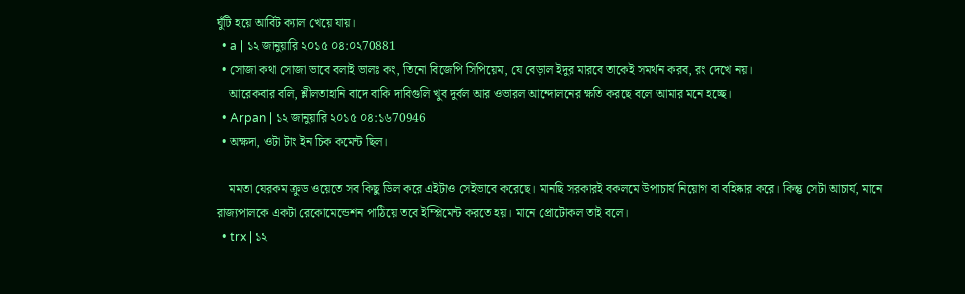ঘুঁটি হয়ে আর্বিট ক্যাল খেয়ে যায়।
  • a | ১২ জানুয়ারি ২০১৫ ০৪:০২70881
  • সোজা কথা সোজা ভাবে বলাই ভালঃ কং, তিনো বিজেপি সিপিয়েম, যে বেড়াল ইদুর মারবে তাকেই সমর্থন করব, রং দেখে নয়।
    আরেকবার বলি, শ্লীলতাহানি বাদে বাকি দাবিগুলি খুব দুর্বল আর ওভারল আন্দোলনের ক্ষতি করছে বলে আমার মনে হচ্ছে।
  • Arpan | ১২ জানুয়ারি ২০১৫ ০৪:১৬70946
  • অক্ষদা, ওটা টাং ইন চিক কমেন্ট ছিল।

    মমতা যেরকম ক্রুড ওয়েতে সব কিছু ডিল করে এইটাও সেইভাবে করেছে। মানছি সরকারই বকলমে উপাচার্য নিয়োগ বা বহিষ্কার করে। কিন্তু সেটা আচার্য, মানে রাজ্যপালকে একটা রেকোমেন্ডেশন পাঠিয়ে তবে ইম্প্লিমেন্ট করতে হয়। মানে প্রোটোকল তাই বলে।
  • trx | ১২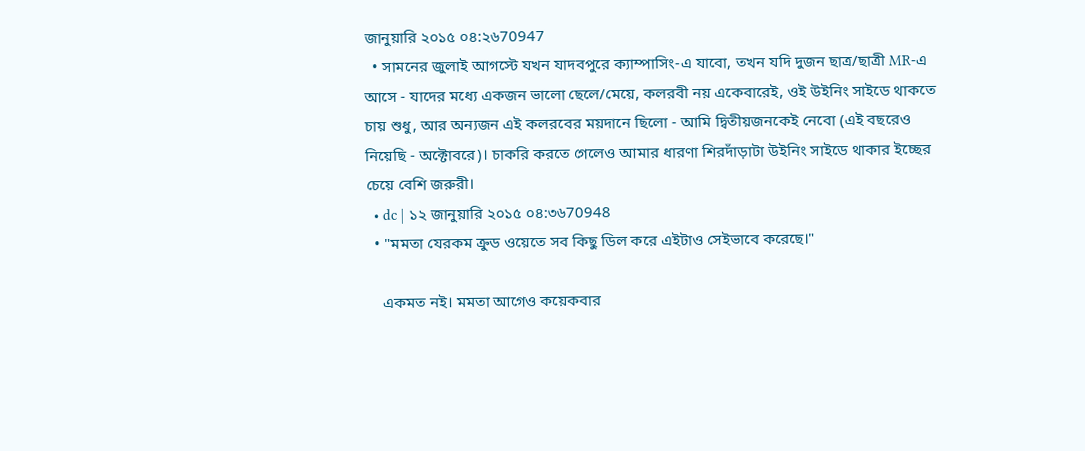জানুয়ারি ২০১৫ ০৪:২৬70947
  • সামনের জুলাই আগস্টে যখন যাদবপুরে ক্যাম্পাসিং-এ যাবো, তখন যদি দুজন ছাত্র/ছাত্রী MR-এ আসে - যাদের মধ্যে একজন ভালো ছেলে/মেয়ে, কলরবী নয় একেবারেই, ওই উইনিং সাইডে থাকতে চায় শুধু, আর অন্যজন এই কলরবের ময়দানে ছিলো - আমি দ্বিতীয়জনকেই নেবো (এই বছরেও নিয়েছি - অক্টোবরে)। চাকরি করতে গেলেও আমার ধারণা শিরদাঁড়াটা উইনিং সাইডে থাকার ইচ্ছের চেয়ে বেশি জরুরী।
  • dc | ১২ জানুয়ারি ২০১৫ ০৪:৩৬70948
  • "মমতা যেরকম ক্রুড ওয়েতে সব কিছু ডিল করে এইটাও সেইভাবে করেছে।"

    একমত নই। মমতা আগেও কয়েকবার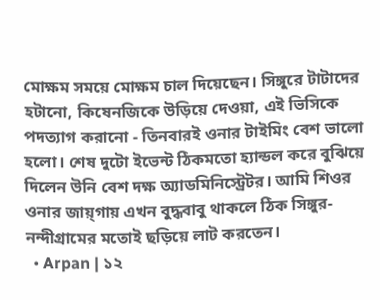মোক্ষম সময়ে মোক্ষম চাল দিয়েছেন। সিঙ্গুরে টাটাদের হটানো, কিষেনজিকে উড়িয়ে দেওয়া, এই ভিসিকে পদত্যাগ করানো - তিনবারই ওনার টাইমিং বেশ ভালো হলো। শেষ দুটো ইভেন্ট ঠিকমতো হ্যান্ডল করে বুঝিয়ে দিলেন উনি বেশ দক্ষ অ্যাডমিনিস্ট্রেটর। আমি শিওর ওনার জায়্গায় এখন বুদ্ধবাবু থাকলে ঠিক সিঙ্গুর-নন্দীগ্রামের মতোই ছড়িয়ে লাট করতেন।
  • Arpan | ১২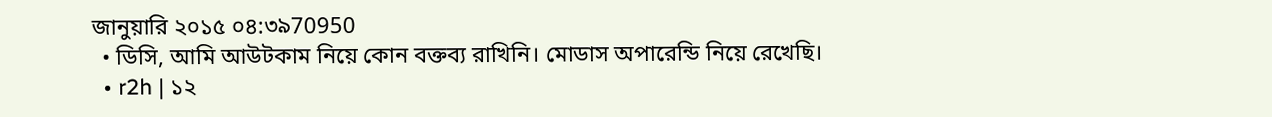জানুয়ারি ২০১৫ ০৪:৩৯70950
  • ডিসি, আমি আউটকাম নিয়ে কোন বক্তব্য রাখিনি। মোডাস অপারেন্ডি নিয়ে রেখেছি।
  • r2h | ১২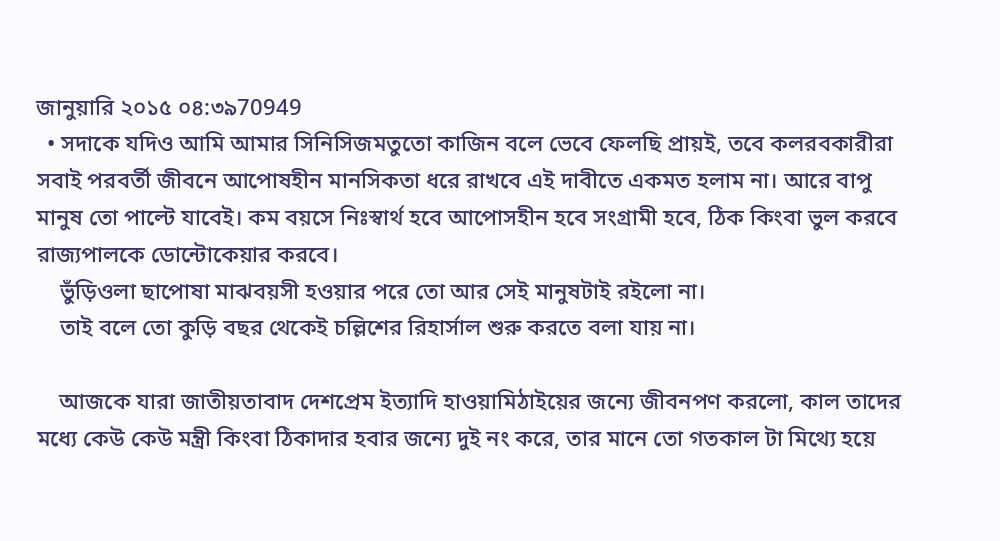জানুয়ারি ২০১৫ ০৪:৩৯70949
  • সদাকে যদিও আমি আমার সিনিসিজমতুতো কাজিন বলে ভেবে ফেলছি প্রায়ই, তবে কলরবকারীরা সবাই পরবর্তী জীবনে আপোষহীন মানসিকতা ধরে রাখবে এই দাবীতে একমত হলাম না। আরে বাপু মানুষ তো পাল্টে যাবেই। কম বয়সে নিঃস্বার্থ হবে আপোসহীন হবে সংগ্রামী হবে, ঠিক কিংবা ভুল করবে রাজ্যপালকে ডোন্টোকেয়ার করবে।
    ভুঁড়িওলা ছাপোষা মাঝবয়সী হওয়ার পরে তো আর সেই মানুষটাই রইলো না।
    তাই বলে তো কুড়ি বছর থেকেই চল্লিশের রিহার্সাল শুরু করতে বলা যায় না।

    আজকে যারা জাতীয়তাবাদ দেশপ্রেম ইত্যাদি হাওয়ামিঠাইয়ের জন্যে জীবনপণ করলো, কাল তাদের মধ্যে কেউ কেউ মন্ত্রী কিংবা ঠিকাদার হবার জন্যে দুই নং করে, তার মানে তো গতকাল টা মিথ্যে হয়ে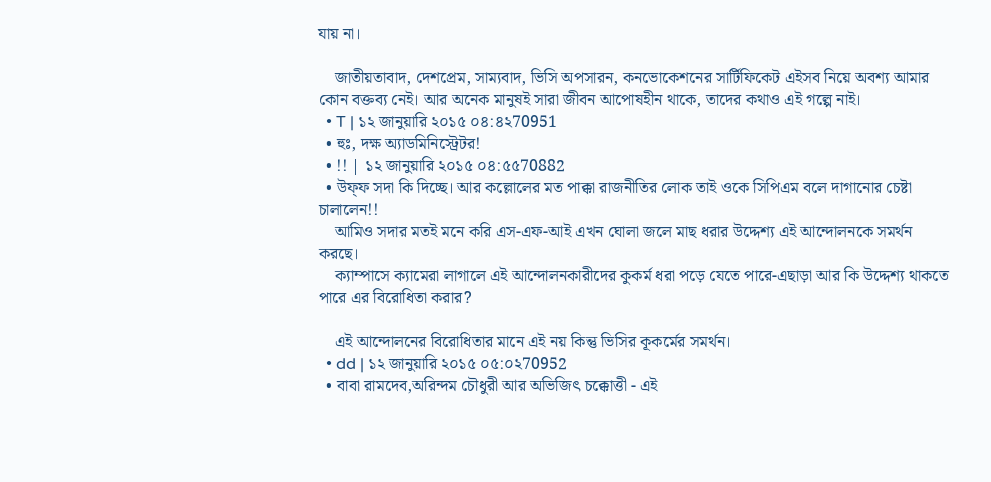যায় না।

    জাতীয়তাবাদ, দেশপ্রেম, সাম্যবাদ, ভিসি অপসারন, কনভোকেশনের সার্টিফিকেট এইসব নিয়ে অবশ্য আমার কোন বক্তব্য নেই। আর অনেক মানুষই সারা জীবন আপোষহীন থাকে, তাদের কথাও এই গল্পে নাই।
  • T | ১২ জানুয়ারি ২০১৫ ০৪:৪২70951
  • হুঃ, দক্ষ অ্যাডমিনিস্ট্রেটর!
  • !! | ১২ জানুয়ারি ২০১৫ ০৪:৫৫70882
  • উফ্ফ সদা কি দিচ্ছে। আর কল্লোলের মত পাক্কা রাজনীতির লোক তাই ওকে সিপিএম বলে দাগানোর চেষ্টা চালালেন!!
    আমিও সদার মতই মনে করি এস-এফ-আই এখন ঘোলা জলে মাছ ধরার উদ্দেশ্য এই আন্দোলনকে সমর্থন করছে।
    ক্যাম্পাসে ক্যামেরা লাগালে এই আন্দোলনকারীদের কুকর্ম ধরা পড়ে যেতে পারে-এছাড়া আর কি উদ্দেশ্য থাকতে পারে এর বিরোধিতা করার?

    এই আন্দোলনের বিরোধিতার মানে এই নয় কিন্তু ভিসির কূকর্মের সমর্থন।
  • dd | ১২ জানুয়ারি ২০১৫ ০৫:০২70952
  • বাবা রামদেব,অরিন্দম চৌধুরী আর অভিজিৎ চক্কোত্তী - এই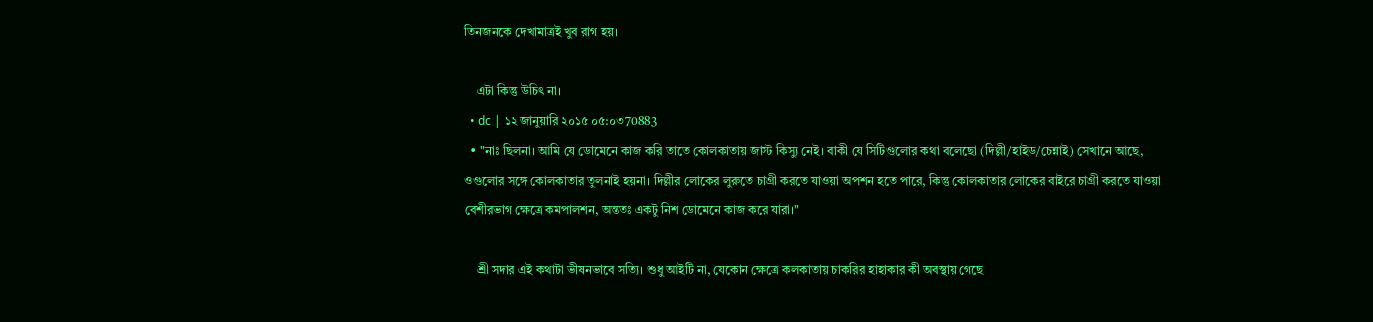তিনজনকে দেখামাত্রই খুব রাগ হয়।

    এটা কিন্তু উচিৎ না।
  • dc | ১২ জানুয়ারি ২০১৫ ০৫:০৩70883
  • "নাঃ ছিলনা। আমি যে ডোমেনে কাজ করি তাতে কোলকাতায় জাস্ট কিস্যু নেই। বাকী যে সিটিগুলোর কথা বলেছো (দিল্লী/হাইড/চেন্নাই) সেখানে আছে, ওগুলোর সঙ্গে কোলকাতার তুলনাই হয়না। দিল্লীর লোকের লুরুতে চাগ্রী করতে যাওয়া অপশন হতে পারে, কিন্তু কোলকাতার লোকের বাইরে চাগ্রী করতে যাওয়া বেশীরভাগ ক্ষেত্রে কমপালশন, অন্ততঃ একটু নিশ ডোমেনে কাজ করে যারা।"

    শ্রী সদার এই কথাটা ভীষনভাবে সত্যি। শুধু আইটি না, যেকোন ক্ষেত্রে কলকাতায় চাকরির হাহাকার কী অবস্থায় গেছে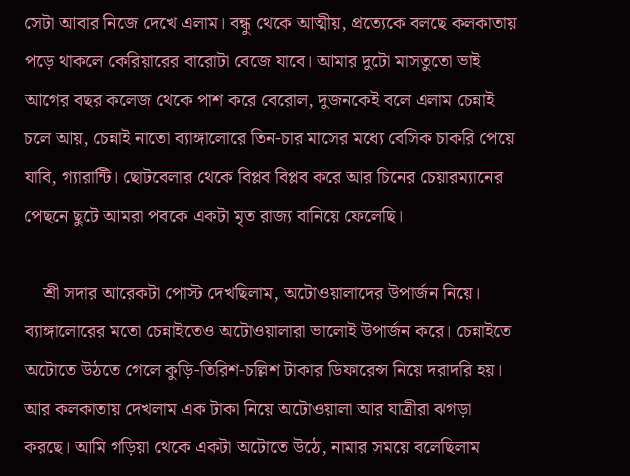সেটা আবার নিজে দেখে এলাম। বন্ধু থেকে আত্মীয়, প্রত্যেকে বলছে কলকাতায় পড়ে থাকলে কেরিয়ারের বারোটা বেজে যাবে। আমার দুটো মাসতুতো ভাই আগের বছর কলেজ থেকে পাশ করে বেরোল, দুজনকেই বলে এলাম চেন্নাই চলে আয়, চেন্নাই নাতো ব্যাঙ্গালোরে তিন-চার মাসের মধ্যে বেসিক চাকরি পেয়ে যাবি, গ্যারান্টি। ছোটবেলার থেকে বিপ্লব বিপ্লব করে আর চিনের চেয়ারম্যানের পেছনে ছুটে আমরা পবকে একটা মৃত রাজ্য বানিয়ে ফেলেছি।

    শ্রী সদার আরেকটা পোস্ট দেখছিলাম, অটোওয়ালাদের উপার্জন নিয়ে। ব্যাঙ্গালোরের মতো চেন্নাইতেও অটোওয়ালারা ভালোই উপার্জন করে। চেন্নাইতে অটোতে উঠতে গেলে কুড়ি-তিরিশ-চল্লিশ টাকার ডিফারেন্স নিয়ে দরাদরি হয়। আর কলকাতায় দেখলাম এক টাকা নিয়ে অটোওয়ালা আর যাত্রীরা ঝগড়া করছে। আমি গড়িয়া থেকে একটা অটোতে উঠে, নামার সময়ে বলেছিলাম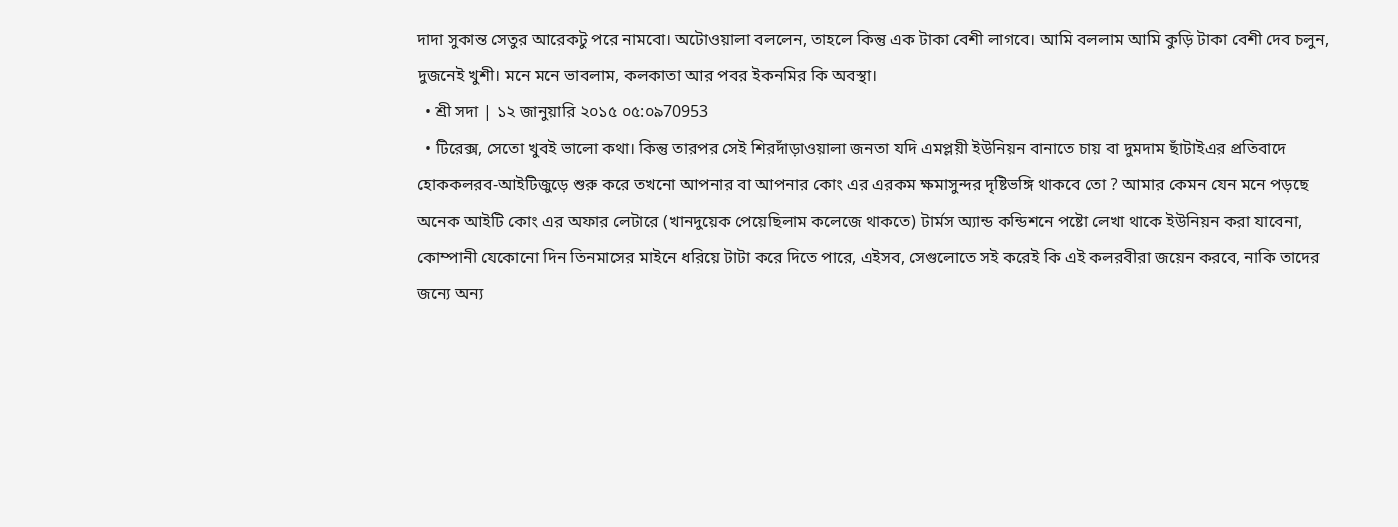দাদা সুকান্ত সেতুর আরেকটু পরে নামবো। অটোওয়ালা বললেন, তাহলে কিন্তু এক টাকা বেশী লাগবে। আমি বললাম আমি কুড়ি টাকা বেশী দেব চলুন, দুজনেই খুশী। মনে মনে ভাবলাম, কলকাতা আর পবর ইকনমির কি অবস্থা।
  • শ্রী সদা | ১২ জানুয়ারি ২০১৫ ০৫:০৯70953
  • টিরেক্স, সেতো খুবই ভালো কথা। কিন্তু তারপর সেই শিরদাঁড়াওয়ালা জনতা যদি এমপ্লয়ী ইউনিয়ন বানাতে চায় বা দুমদাম ছাঁটাইএর প্রতিবাদে হোককলরব-আইটিজুড়ে শুরু করে তখনো আপনার বা আপনার কোং এর এরকম ক্ষমাসুন্দর দৃষ্টিভঙ্গি থাকবে তো ? আমার কেমন যেন মনে পড়ছে অনেক আইটি কোং এর অফার লেটারে (খানদুয়েক পেয়েছিলাম কলেজে থাকতে) টার্মস অ্যান্ড কন্ডিশনে পষ্টো লেখা থাকে ইউনিয়ন করা যাবেনা, কোম্পানী যেকোনো দিন তিনমাসের মাইনে ধরিয়ে টাটা করে দিতে পারে, এইসব, সেগুলোতে সই করেই কি এই কলরবীরা জয়েন করবে, নাকি তাদের জন্যে অন্য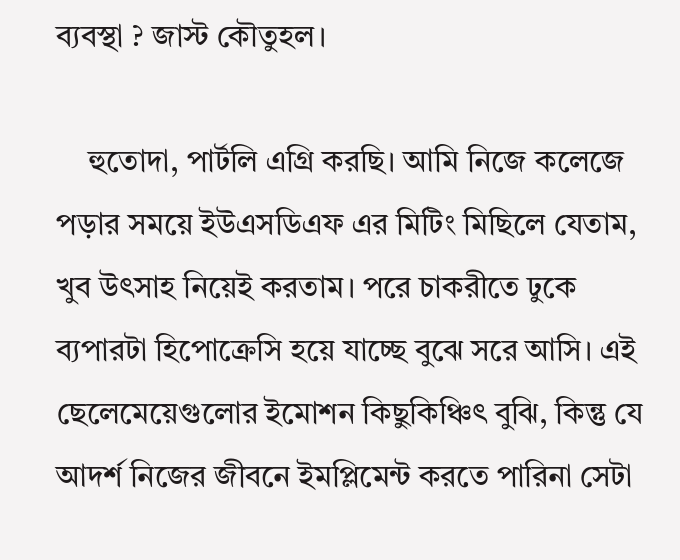ব্যবস্থা ? জাস্ট কৌতুহল।

    হুতোদা, পার্টলি এগ্রি করছি। আমি নিজে কলেজে পড়ার সময়ে ইউএসডিএফ এর মিটিং মিছিলে যেতাম, খুব উৎসাহ নিয়েই করতাম। পরে চাকরীতে ঢুকে ব্যপারটা হিপোক্রেসি হয়ে যাচ্ছে বুঝে সরে আসি। এই ছেলেমেয়েগুলোর ইমোশন কিছুকিঞ্চিৎ বুঝি, কিন্তু যে আদর্শ নিজের জীবনে ইমপ্লিমেন্ট করতে পারিনা সেটা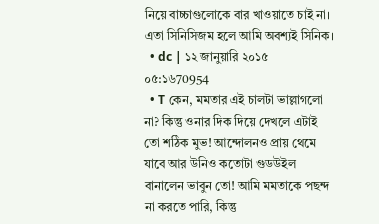নিয়ে বাচ্চাগুলোকে বার খাওয়াতে চাই না। এতা সিনিসিজম হলে আমি অবশ্যই সিনিক।
  • dc | ১২ জানুয়ারি ২০১৫ ০৫:১৬70954
  • T কেন, মমতার এই চালটা ভাল্লাগলো না? কিন্তু ওনার দিক দিয়ে দেখলে এটাই তো শঠিক মুভ! আন্দোলনও প্রায় থেমে যাবে আর উনিও কতোটা গুডউইল বানালেন ভাবুন তো! আমি মমতাকে পছন্দ না করতে পারি, কিন্তু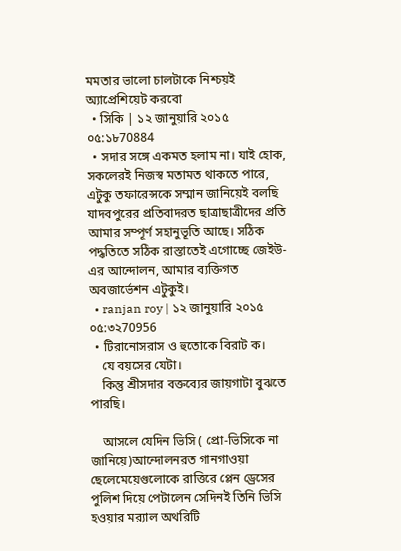মমতার ভালো চালটাকে নিশ্চয়ই অ্যাপ্রেশিয়েট করবো
  • সিকি | ১২ জানুয়ারি ২০১৫ ০৫:১৮70884
  • সদার সঙ্গে একমত হলাম না। যাই হোক, সকলেরই নিজস্ব মতামত থাকতে পারে, এটুকু তফারেন্সকে সম্মান জানিয়েই বলছি যাদবপুরের প্রতিবাদরত ছাত্রাছাত্রীদের প্রতি আমার সম্পূর্ণ সহানুভূতি আছে। সঠিক পদ্ধতিতে সঠিক রাস্তাতেই এগোচ্ছে জেইউ-এর আন্দোলন, আমার ব্যক্তিগত অবজার্ভেশন এটুকুই।
  • ranjan roy | ১২ জানুয়ারি ২০১৫ ০৫:৩২70956
  • টিরানোসরাস ও হুতোকে বিরাট ক।
    যে বয়সের যেটা।
    কিন্তু শ্রীসদার বক্তব্যের জায়গাটা বুঝতে পারছি।

    আসলে যেদিন ভিসি ( প্রো-ভিসিকে না জানিয়ে)আন্দোলনরত গানগাওয়া ছেলেমেয়েগুলোকে রাত্তিরে প্লেন ড্রেসের পুলিশ দিয়ে পেটালেন সেদিনই তিনি ভিসি হওয়ার মর‌্যাল অথরিটি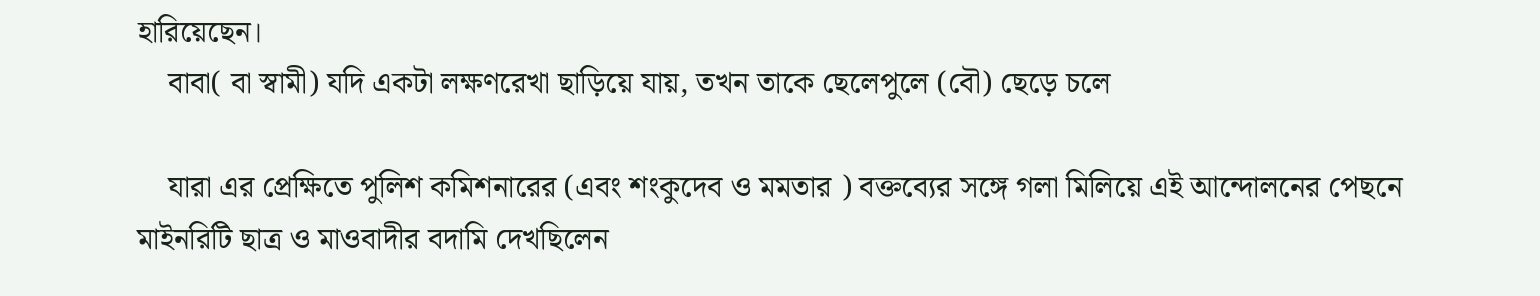হারিয়েছেন।
    বাবা( বা স্বামী) যদি একটা লক্ষণরেখা ছাড়িয়ে যায়, তখন তাকে ছেলেপুলে (বৌ) ছেড়ে চলে

    যারা এর প্রেক্ষিতে পুলিশ কমিশনারের (এবং শংকুদেব ও মমতার ) বক্তব্যের সঙ্গে গলা মিলিয়ে এই আন্দোলনের পেছনে মাইনরিটি ছাত্র ও মাওবাদীর বদামি দেখছিলেন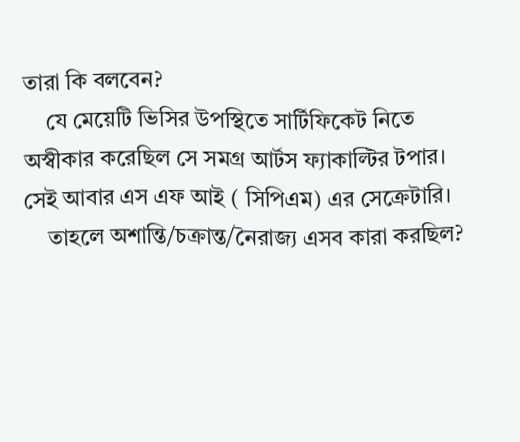তারা কি বলবেন?
    যে মেয়েটি ভিসির উপস্থিতে সার্টিফিকেট নিতে অস্বীকার করেছিল সে সমগ্র আর্টস ফ্যাকাল্টির টপার। সেই আবার এস এফ আই ( সিপিএম) এর সেক্রেটারি।
    তাহলে অশান্তি/চক্রান্ত/নৈরাজ্য এসব কারা করছিল?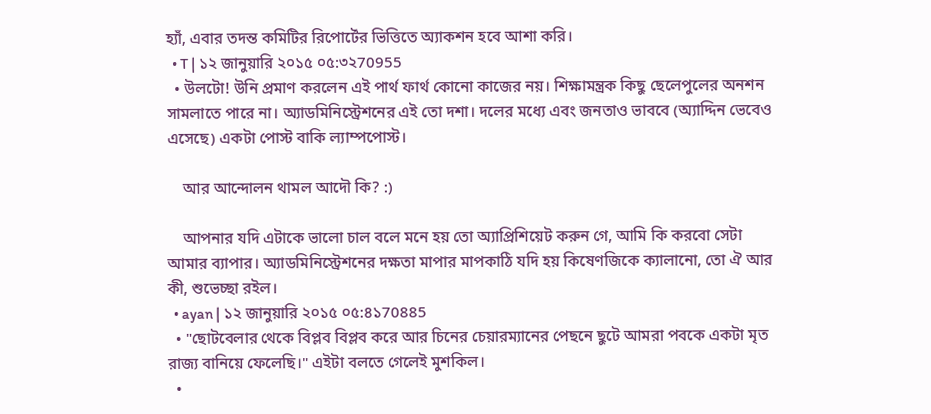হ্যাঁ, এবার তদন্ত কমিটির রিপোর্টের ভিত্তিতে অ্যাকশন হবে আশা করি।
  • T | ১২ জানুয়ারি ২০১৫ ০৫:৩২70955
  • উলটো! উনি প্রমাণ করলেন এই পার্থ ফার্থ কোনো কাজের নয়। শিক্ষামন্ত্রক কিছু ছেলেপুলের অনশন সামলাতে পারে না। অ্যাডমিনিস্ট্রেশনের এই তো দশা। দলের মধ্যে এবং জনতাও ভাববে (অ্যাদ্দিন ভেবেও এসেছে) একটা পোস্ট বাকি ল্যাম্পপোস্ট।

    আর আন্দোলন থামল আদৌ কি? :)

    আপনার যদি এটাকে ভালো চাল বলে মনে হয় তো অ্যাপ্রিশিয়েট করুন গে, আমি কি করবো সেটা আমার ব্যাপার। অ্যাডমিনিস্ট্রেশনের দক্ষতা মাপার মাপকাঠি যদি হয় কিষেণজিকে ক্যালানো, তো ঐ আর কী, শুভেচ্ছা রইল।
  • ayan | ১২ জানুয়ারি ২০১৫ ০৫:৪১70885
  • "ছোটবেলার থেকে বিপ্লব বিপ্লব করে আর চিনের চেয়ারম্যানের পেছনে ছুটে আমরা পবকে একটা মৃত রাজ্য বানিয়ে ফেলেছি।" এইটা বলতে গেলেই মুশকিল।
  •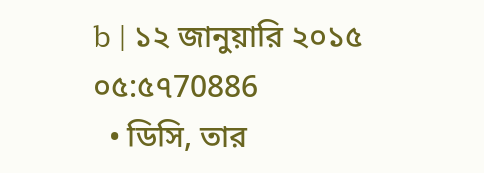b | ১২ জানুয়ারি ২০১৫ ০৫:৫৭70886
  • ডিসি, তার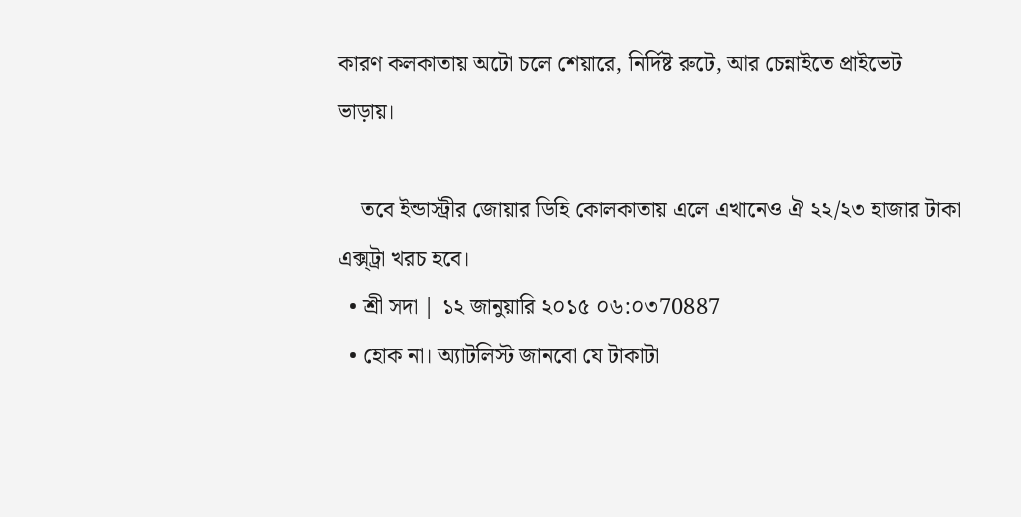কারণ কলকাতায় অটো চলে শেয়ারে, নির্দিষ্ট রুটে, আর চেন্নাইতে প্রাইভেট ভাড়ায়।

    তবে ইন্ডাস্ট্রীর জোয়ার ডিহি কোলকাতায় এলে এখানেও ঐ ২২/২৩ হাজার টাকা এক্স্ট্রা খরচ হবে।
  • শ্রী সদা | ১২ জানুয়ারি ২০১৫ ০৬:০৩70887
  • হোক না। অ্যাটলিস্ট জানবো যে টাকাটা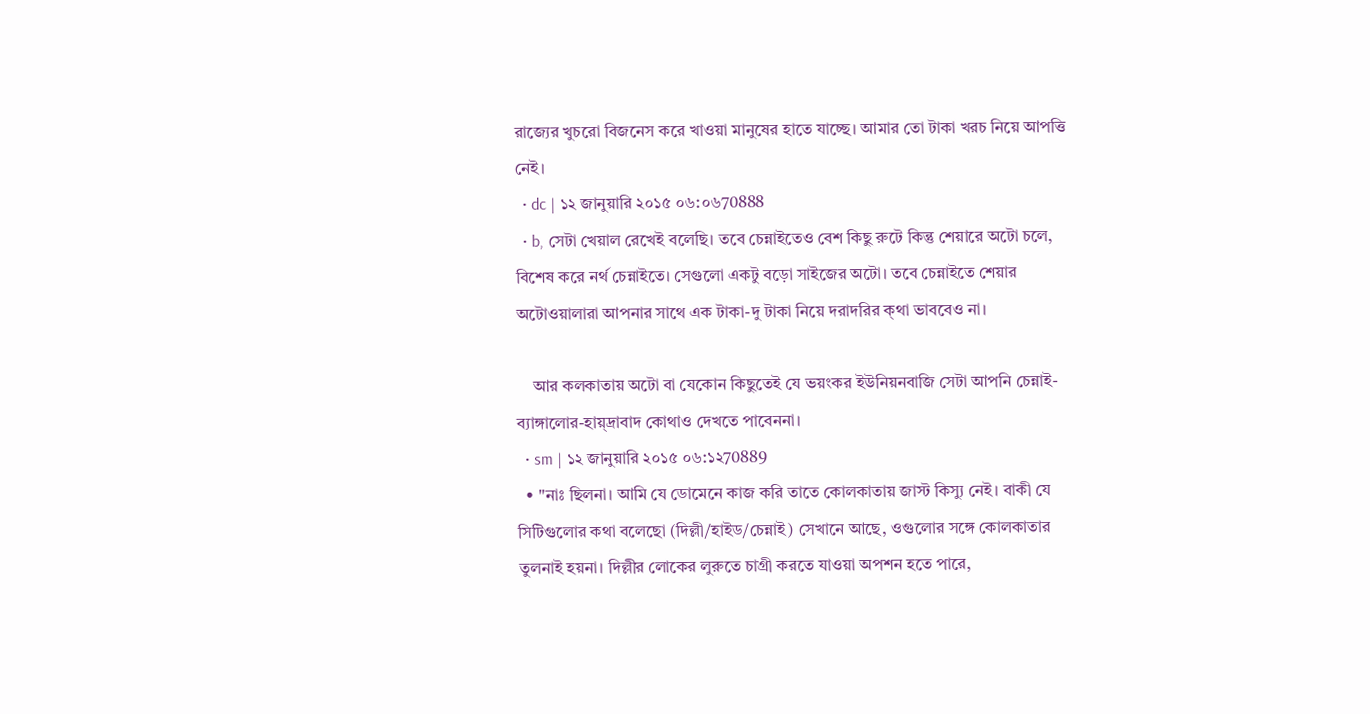রাজ্যের খুচরো বিজনেস করে খাওয়া মানুষের হাতে যাচ্ছে। আমার তো টাকা খরচ নিয়ে আপত্তি নেই।
  • dc | ১২ জানুয়ারি ২০১৫ ০৬:০৬70888
  • b, সেটা খেয়াল রেখেই বলেছি। তবে চেন্নাইতেও বেশ কিছু রুটে কিন্তু শেয়ারে অটো চলে, বিশেষ করে নর্থ চেন্নাইতে। সেগুলো একটু বড়ো সাইজের অটো। তবে চেন্নাইতে শেয়ার অটোওয়ালারা আপনার সাথে এক টাকা-দু টাকা নিয়ে দরাদরির ক্থা ভাববেও না।

    আর কলকাতায় অটো বা যেকোন কিছুতেই যে ভয়ংকর ইউনিয়নবাজি সেটা আপনি চেন্নাই-ব্যাঙ্গালোর-হায়্দ্রাবাদ কোথাও দেখতে পাবেননা।
  • sm | ১২ জানুয়ারি ২০১৫ ০৬:১২70889
  • "নাঃ ছিলনা। আমি যে ডোমেনে কাজ করি তাতে কোলকাতায় জাস্ট কিস্যু নেই। বাকী যে সিটিগুলোর কথা বলেছো (দিল্লী/হাইড/চেন্নাই) সেখানে আছে, ওগুলোর সঙ্গে কোলকাতার তুলনাই হয়না। দিল্লীর লোকের লুরুতে চাগ্রী করতে যাওয়া অপশন হতে পারে,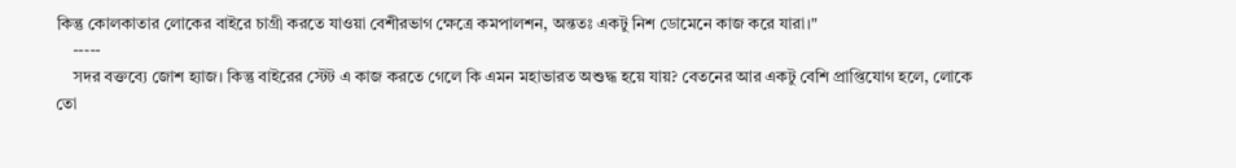কিন্তু কোলকাতার লোকের বাইরে চাগ্রী করতে যাওয়া বেশীরভাগ ক্ষেত্রে কমপালশন, অন্ততঃ একটু নিশ ডোমেনে কাজ করে যারা।"
    -----
    সদর বক্তব্যে জোশ হ্যাজ। কিন্তু বাইরের স্টেট এ কাজ করতে গেলে কি এমন মহাভারত অশুদ্ধ হয়ে যায়? বেতনের আর একটু বেশি প্রাপ্তিযোগ হলে, লোকে তো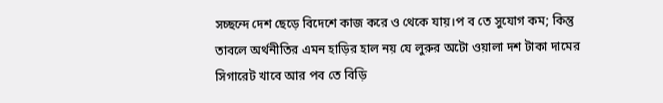সচ্ছন্দে দেশ ছেড়ে বিদেশে কাজ করে ও থেকে যায়।প ব তে সুযোগ কম; কিন্তু তাবলে অর্থনীতির এমন হাড়ির হাল নয় যে লুরুর অটো ওয়ালা দশ টাকা দামের সিগারেট খাবে আর পব তে বিড়ি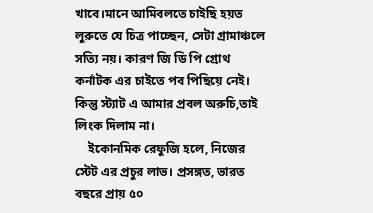খাবে।মানে আমিবলতে চাইছি হয়ত লুরুতে যে চিত্র পাচ্ছেন, সেটা গ্রামাঞ্চলে সত্যি নয়। কারণ জি ডি পি গ্রোথ কর্নাটক এর চাইতে পব পিছিয়ে নেই। কিন্তু স্ট্যাট এ আমার প্রবল অরুচি,তাই লিংক দিলাম না।
    ইকোনমিক রেফুজি হলে, নিজের স্টেট এর প্রচুর লাভ। প্রসঙ্গত, ভারত বছরে প্রায় ৫০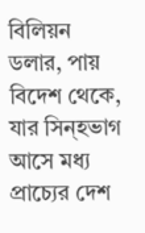বিলিয়ন ডলার, পায় বিদেশ থেকে, যার সিন্হভাগ আসে মধ্য প্রাচ্যের দেশ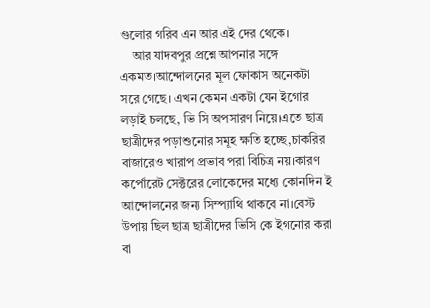গুলোর গরিব এন আর এই দের থেকে।
    আর যাদবপুর প্রশ্নে আপনার সঙ্গে একমত।আন্দোলনের মূল ফোকাস অনেকটা সরে গেছে। এখন কেমন একটা যেন ইগোর লড়াই চলছে, ভি সি অপসারণ নিয়ে।এতে ছাত্র ছাত্রীদের পড়াশুনোর সমূহ ক্ষতি হচ্ছে,চাকরির বাজারেও খারাপ প্রভাব পরা বিচিত্র নয়।কারণ কর্পোরেট সেক্টরের লোকেদের মধ্যে কোনদিন ই আন্দোলনের জন্য সিম্প্যাথি থাকবে না।বেস্ট উপায় ছিল ছাত্র ছাত্রীদের ভিসি কে ইগনোর করা বা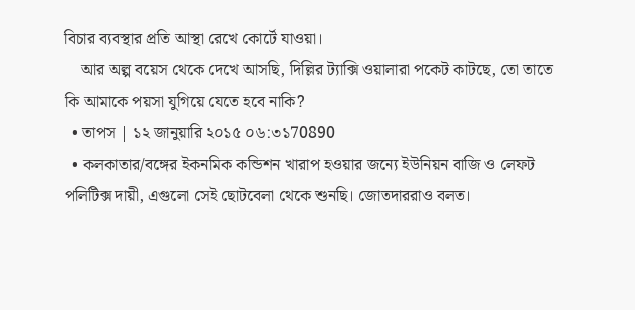বিচার ব্যবস্থার প্রতি আস্থা রেখে কোর্টে যাওয়া।
    আর অল্প বয়েস থেকে দেখে আসছি, দিল্লির ট্যাক্সি ওয়ালারা পকেট কাটছে, তো তাতে কি আমাকে পয়সা যুগিয়ে যেতে হবে নাকি?
  • তাপস | ১২ জানুয়ারি ২০১৫ ০৬:৩১70890
  • কলকাতার/বঙ্গের ইকনমিক কন্ডিশন খারাপ হওয়ার জন্যে ইউনিয়ন বাজি ও লেফট পলিটিক্স দায়ী, এগুলো সেই ছোটবেলা থেকে শুনছি। জোতদাররাও বলত।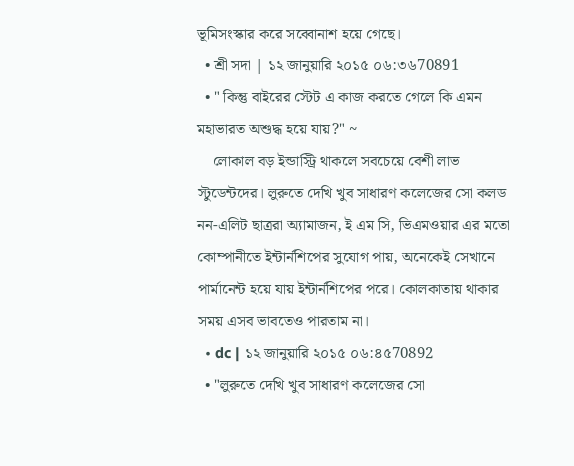ভূমিসংস্কার করে সব্বোনাশ হয়ে গেছে।
  • শ্রী সদা | ১২ জানুয়ারি ২০১৫ ০৬:৩৬70891
  • " কিন্তু বাইরের স্টেট এ কাজ করতে গেলে কি এমন মহাভারত অশুদ্ধ হয়ে যায়?" ~
    লোকাল বড় ইন্ডাস্ট্রি থাকলে সবচেয়ে বেশী লাভ স্টুডেন্টদের। লুরুতে দেখি খুব সাধারণ কলেজের সো কলড নন-এলিট ছাত্ররা অ্যামাজন, ই এম সি, ভিএমওয়ার এর মতো কোম্পানীতে ইন্টার্নশিপের সুযোগ পায়, অনেকেই সেখানে পার্মানেন্ট হয়ে যায় ইন্টার্নশিপের পরে। কোলকাতায় থাকার সময় এসব ভাবতেও পারতাম না।
  • dc | ১২ জানুয়ারি ২০১৫ ০৬:৪৫70892
  • "লুরুতে দেখি খুব সাধারণ কলেজের সো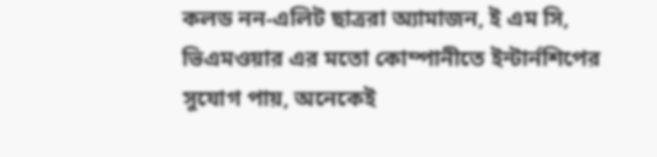কলড নন-এলিট ছাত্ররা অ্যামাজন, ই এম সি, ভিএমওয়ার এর মতো কোম্পানীতে ইন্টার্নশিপের সুযোগ পায়, অনেকেই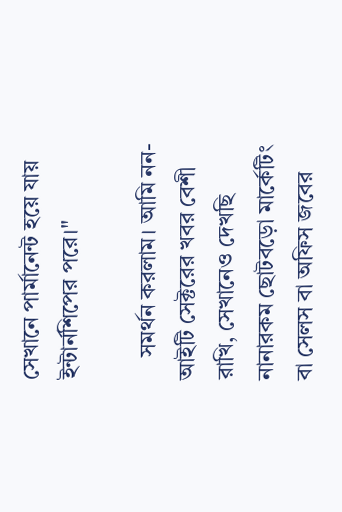সেখানে পার্মানেন্ট হয়ে যায় ইন্টার্নশিপের পরে।"

    সমর্থন করলাম। আমি নন-আইটি সেক্টরের খবর বেশী রাখি, সেখানেও দেখছি নানারকম ছোটবড়ো মার্কেটিং বা সেলস বা অফিস জবের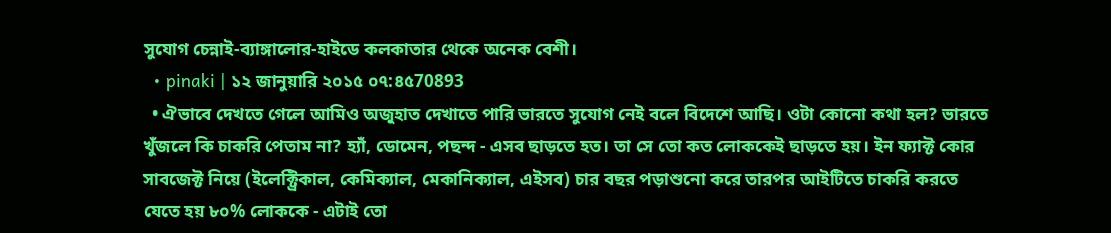সুযোগ চেন্নাই-ব্যাঙ্গালোর-হাইডে কলকাতার থেকে অনেক বেশী।
  • pinaki | ১২ জানুয়ারি ২০১৫ ০৭:৪৫70893
  • ঐভাবে দেখতে গেলে আমিও অজুহাত দেখাতে পারি ভারতে সুযোগ নেই বলে বিদেশে আছি। ওটা কোনো কথা হল? ভারতে খুঁজলে কি চাকরি পেতাম না? হ্যাঁ, ডোমেন, পছন্দ - এসব ছাড়তে হত। তা সে তো কত লোককেই ছাড়তে হয়। ইন ফ্যাক্ট কোর সাবজেক্ট নিয়ে (ইলেক্ট্রিকাল, কেমিক্যাল, মেকানিক্যাল, এইসব) চার বছর পড়াশুনো করে তারপর আইটিতে চাকরি করতে যেতে হয় ৮০% লোককে - এটাই তো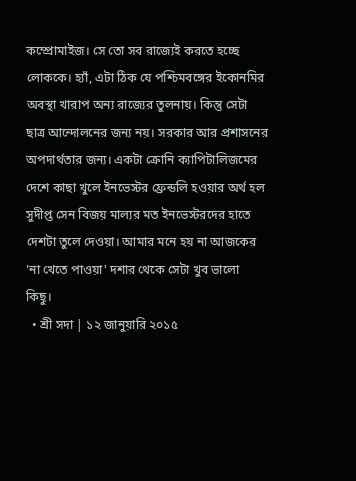কম্প্রোমাইজ। সে তো সব রাজ্যেই করতে হচ্ছে লোককে। হ্যাঁ, এটা ঠিক যে পশ্চিমবঙ্গের ইকোনমির অবস্থা খারাপ অন্য রাজ্যের তুলনায়। কিন্তু সেটা ছাত্র আন্দোলনের জন্য নয়। সরকার আর প্রশাসনের অপদার্থতার জন্য। একটা ক্রোনি ক্যাপিটালিজমের দেশে কাছা খুলে ইনভেস্টর ফ্রেন্ডলি হওয়ার অর্থ হল সুদীপ্ত সেন বিজয় মাল্যর মত ইনভেস্টরদের হাতে দেশটা তুলে দেওয়া। আমার মনে হয় না আজকের 'না খেতে পাওয়া' দশার থেকে সেটা খুব ভালো কিছু।
  • শ্রী সদা | ১২ জানুয়ারি ২০১৫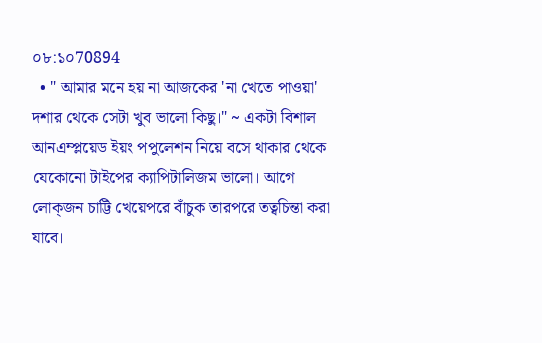০৮:১০70894
  • " আমার মনে হয় না আজকের 'না খেতে পাওয়া' দশার থেকে সেটা খুব ভালো কিছু।" ~ একটা বিশাল আনএম্প্লয়েড ইয়ং পপুলেশন নিয়ে বসে থাকার থেকে যেকোনো টাইপের ক্যাপিটালিজম ভালো। আগে লোক্জন চাট্টি খেয়েপরে বাঁচুক তারপরে তত্বচিন্তা করা যাবে।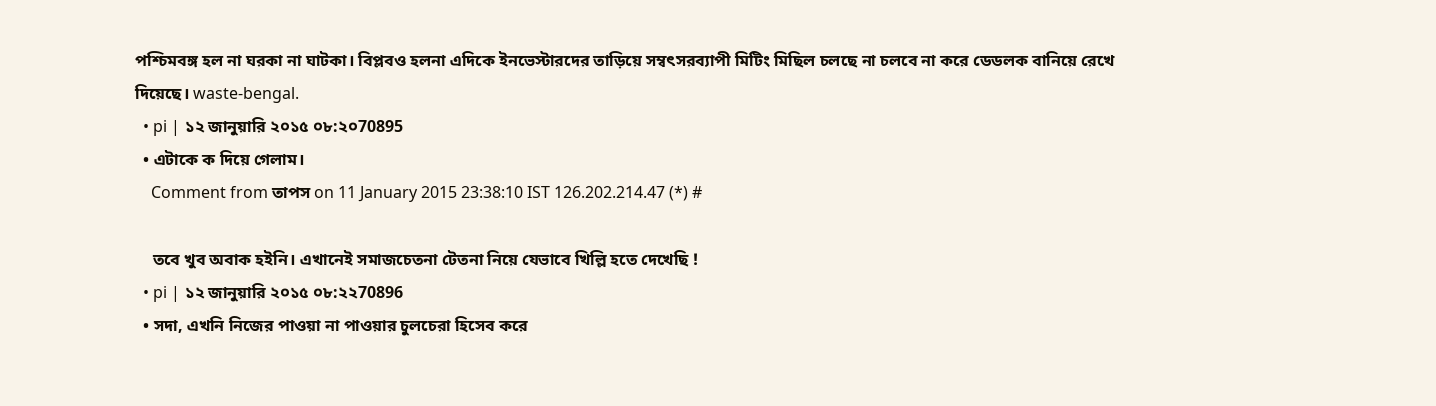পশ্চিমবঙ্গ হল না ঘরকা না ঘাটকা। বিপ্লবও হলনা এদিকে ইনভেস্টারদের তাড়িয়ে সম্বৎসরব্যাপী মিটিং মিছিল চলছে না চলবে না করে ডেডলক বানিয়ে রেখে দিয়েছে। waste-bengal.
  • pi | ১২ জানুয়ারি ২০১৫ ০৮:২০70895
  • এটাকে ক দিয়ে গেলাম।
    Comment from তাপস on 11 January 2015 23:38:10 IST 126.202.214.47 (*) #

    তবে খুব অবাক হইনি। এখানেই সমাজচেতনা টেতনা নিয়ে যেভাবে খিল্লি হতে দেখেছি !
  • pi | ১২ জানুয়ারি ২০১৫ ০৮:২২70896
  • সদা, এখনি নিজের পাওয়া না পাওয়ার চুলচেরা হিসেব করে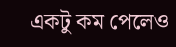একটু কম পেলেও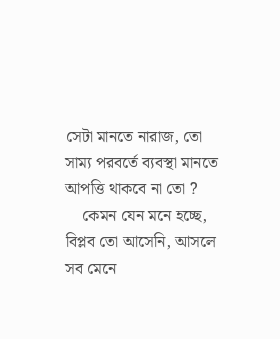সেটা মানতে নারাজ, তো সাম্য পরবর্তে ব্যবস্থা মানতে আপত্তি থাকবে না তো ?
    কেমন যেন মনে হচ্ছে, বিপ্লব তো আসেনি, আসলে সব মেনে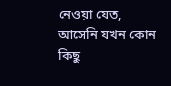নেওয়া যেত, আসেনি যখন কোন কিছু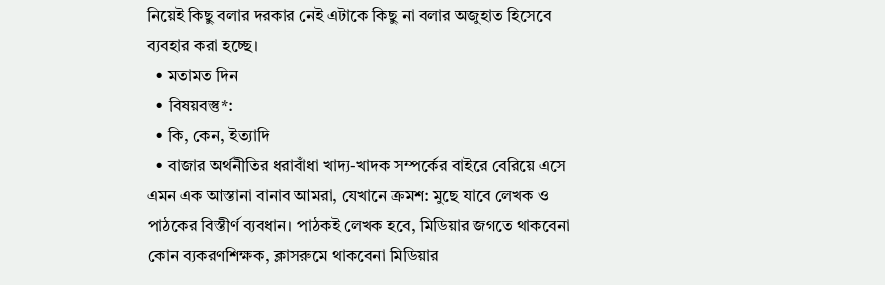নিয়েই কিছু বলার দরকার নেই এটাকে কিছু না বলার অজুহাত হিসেবে ব্যবহার করা হচ্ছে।
  • মতামত দিন
  • বিষয়বস্তু*:
  • কি, কেন, ইত্যাদি
  • বাজার অর্থনীতির ধরাবাঁধা খাদ্য-খাদক সম্পর্কের বাইরে বেরিয়ে এসে এমন এক আস্তানা বানাব আমরা, যেখানে ক্রমশ: মুছে যাবে লেখক ও পাঠকের বিস্তীর্ণ ব্যবধান। পাঠকই লেখক হবে, মিডিয়ার জগতে থাকবেনা কোন ব্যকরণশিক্ষক, ক্লাসরুমে থাকবেনা মিডিয়ার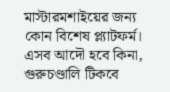মাস্টারমশাইয়ের জন্য কোন বিশেষ প্ল্যাটফর্ম। এসব আদৌ হবে কিনা, গুরুচণ্ডালি টিকবে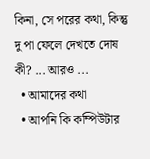কিনা, সে পরের কথা, কিন্তু দু পা ফেলে দেখতে দোষ কী? ... আরও ...
  • আমাদের কথা
  • আপনি কি কম্পিউটার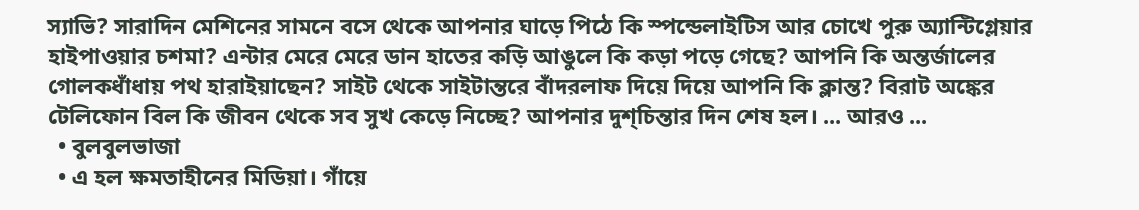স্যাভি? সারাদিন মেশিনের সামনে বসে থেকে আপনার ঘাড়ে পিঠে কি স্পন্ডেলাইটিস আর চোখে পুরু অ্যান্টিগ্লেয়ার হাইপাওয়ার চশমা? এন্টার মেরে মেরে ডান হাতের কড়ি আঙুলে কি কড়া পড়ে গেছে? আপনি কি অন্তর্জালের গোলকধাঁধায় পথ হারাইয়াছেন? সাইট থেকে সাইটান্তরে বাঁদরলাফ দিয়ে দিয়ে আপনি কি ক্লান্ত? বিরাট অঙ্কের টেলিফোন বিল কি জীবন থেকে সব সুখ কেড়ে নিচ্ছে? আপনার দুশ্‌চিন্তার দিন শেষ হল। ... আরও ...
  • বুলবুলভাজা
  • এ হল ক্ষমতাহীনের মিডিয়া। গাঁয়ে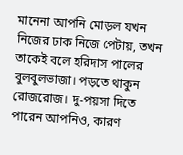মানেনা আপনি মোড়ল যখন নিজের ঢাক নিজে পেটায়, তখন তাকেই বলে হরিদাস পালের বুলবুলভাজা। পড়তে থাকুন রোজরোজ। দু-পয়সা দিতে পারেন আপনিও, কারণ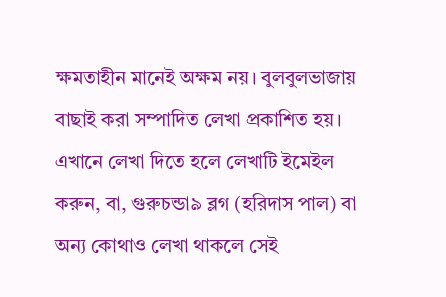ক্ষমতাহীন মানেই অক্ষম নয়। বুলবুলভাজায় বাছাই করা সম্পাদিত লেখা প্রকাশিত হয়। এখানে লেখা দিতে হলে লেখাটি ইমেইল করুন, বা, গুরুচন্ডা৯ ব্লগ (হরিদাস পাল) বা অন্য কোথাও লেখা থাকলে সেই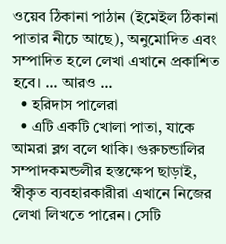ওয়েব ঠিকানা পাঠান (ইমেইল ঠিকানা পাতার নীচে আছে), অনুমোদিত এবং সম্পাদিত হলে লেখা এখানে প্রকাশিত হবে। ... আরও ...
  • হরিদাস পালেরা
  • এটি একটি খোলা পাতা, যাকে আমরা ব্লগ বলে থাকি। গুরুচন্ডালির সম্পাদকমন্ডলীর হস্তক্ষেপ ছাড়াই, স্বীকৃত ব্যবহারকারীরা এখানে নিজের লেখা লিখতে পারেন। সেটি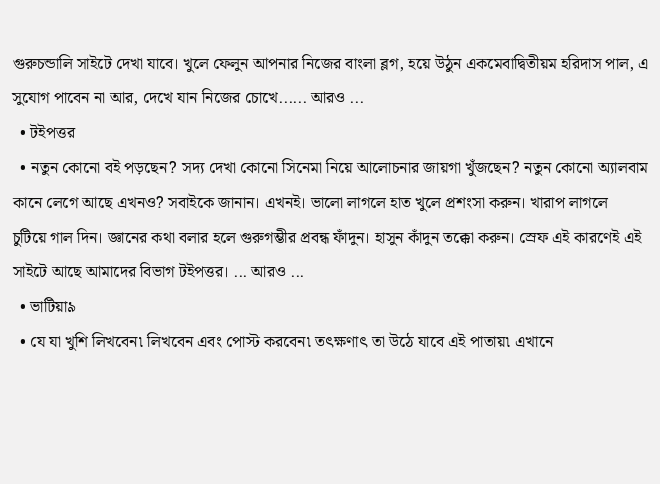গুরুচন্ডালি সাইটে দেখা যাবে। খুলে ফেলুন আপনার নিজের বাংলা ব্লগ, হয়ে উঠুন একমেবাদ্বিতীয়ম হরিদাস পাল, এ সুযোগ পাবেন না আর, দেখে যান নিজের চোখে...... আরও ...
  • টইপত্তর
  • নতুন কোনো বই পড়ছেন? সদ্য দেখা কোনো সিনেমা নিয়ে আলোচনার জায়গা খুঁজছেন? নতুন কোনো অ্যালবাম কানে লেগে আছে এখনও? সবাইকে জানান। এখনই। ভালো লাগলে হাত খুলে প্রশংসা করুন। খারাপ লাগলে চুটিয়ে গাল দিন। জ্ঞানের কথা বলার হলে গুরুগম্ভীর প্রবন্ধ ফাঁদুন। হাসুন কাঁদুন তক্কো করুন। স্রেফ এই কারণেই এই সাইটে আছে আমাদের বিভাগ টইপত্তর। ... আরও ...
  • ভাটিয়া৯
  • যে যা খুশি লিখবেন৷ লিখবেন এবং পোস্ট করবেন৷ তৎক্ষণাৎ তা উঠে যাবে এই পাতায়৷ এখানে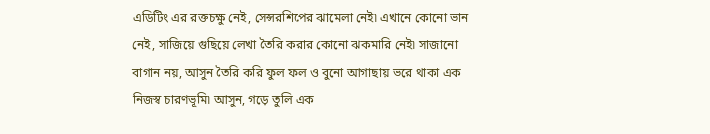এডিটিং এর রক্তচক্ষু নেই, সেন্সরশিপের ঝামেলা নেই৷ এখানে কোনো ভান নেই, সাজিয়ে গুছিয়ে লেখা তৈরি করার কোনো ঝকমারি নেই৷ সাজানো বাগান নয়, আসুন তৈরি করি ফুল ফল ও বুনো আগাছায় ভরে থাকা এক নিজস্ব চারণভূমি৷ আসুন, গড়ে তুলি এক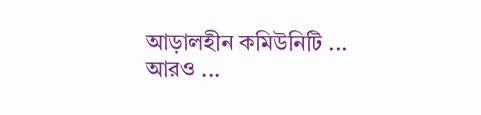আড়ালহীন কমিউনিটি ... আরও ...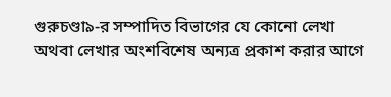গুরুচণ্ডা৯-র সম্পাদিত বিভাগের যে কোনো লেখা অথবা লেখার অংশবিশেষ অন্যত্র প্রকাশ করার আগে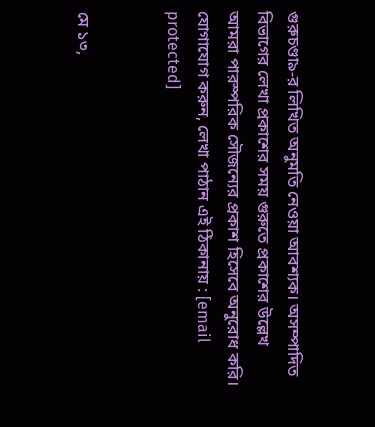গুরুচণ্ডা৯-র লিখিত অনুমতি নেওয়া আবশ্যক। অসম্পাদিত বিভাগের লেখা প্রকাশের সময় গুরুতে প্রকাশের উল্লেখ আমরা পারস্পরিক সৌজন্যের প্রকাশ হিসেবে অনুরোধ করি। যোগাযোগ করুন, লেখা পাঠান এই ঠিকানায় : [email protected]


মে ১৩,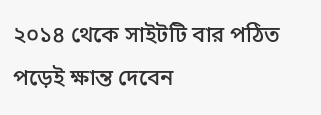২০১৪ থেকে সাইটটি বার পঠিত
পড়েই ক্ষান্ত দেবেন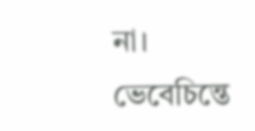না। ভেবেচিন্তে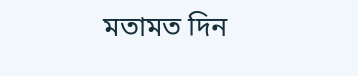মতামত দিন